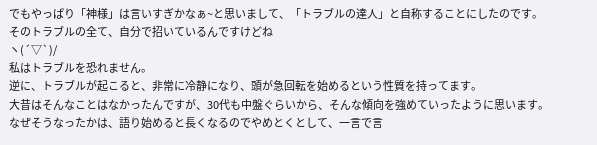でもやっぱり「神様」は言いすぎかなぁ~と思いまして、「トラブルの達人」と自称することにしたのです。
そのトラブルの全て、自分で招いているんですけどね
ヽ(´▽`)/
私はトラブルを恐れません。
逆に、トラブルが起こると、非常に冷静になり、頭が急回転を始めるという性質を持ってます。
大昔はそんなことはなかったんですが、30代も中盤ぐらいから、そんな傾向を強めていったように思います。
なぜそうなったかは、語り始めると長くなるのでやめとくとして、一言で言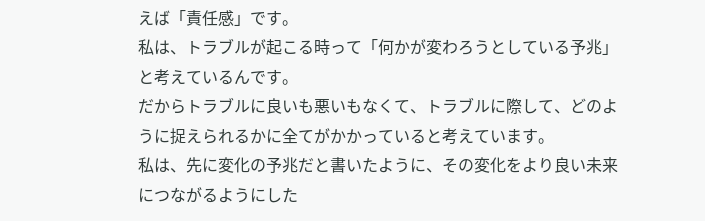えば「責任感」です。
私は、トラブルが起こる時って「何かが変わろうとしている予兆」と考えているんです。
だからトラブルに良いも悪いもなくて、トラブルに際して、どのように捉えられるかに全てがかかっていると考えています。
私は、先に変化の予兆だと書いたように、その変化をより良い未来につながるようにした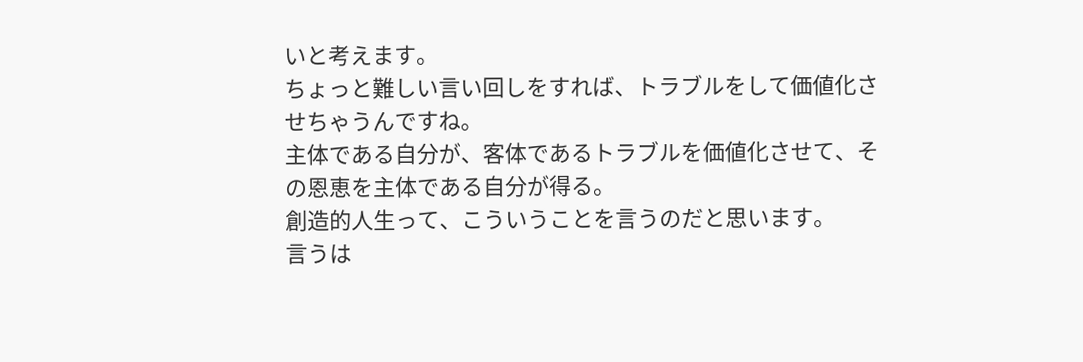いと考えます。
ちょっと難しい言い回しをすれば、トラブルをして価値化させちゃうんですね。
主体である自分が、客体であるトラブルを価値化させて、その恩恵を主体である自分が得る。
創造的人生って、こういうことを言うのだと思います。
言うは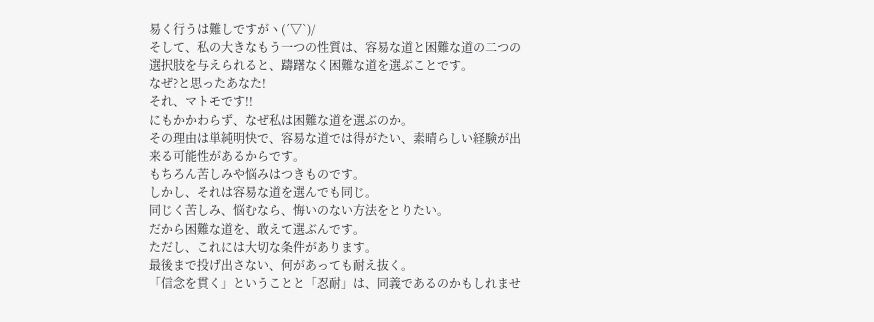易く行うは難しですがヽ(´▽`)/
そして、私の大きなもう一つの性質は、容易な道と困難な道の二つの選択肢を与えられると、躊躇なく困難な道を選ぶことです。
なぜ?と思ったあなた!
それ、マトモです!!
にもかかわらず、なぜ私は困難な道を選ぶのか。
その理由は単純明快で、容易な道では得がたい、素晴らしい経験が出来る可能性があるからです。
もちろん苦しみや悩みはつきものです。
しかし、それは容易な道を選んでも同じ。
同じく苦しみ、悩むなら、悔いのない方法をとりたい。
だから困難な道を、敢えて選ぶんです。
ただし、これには大切な条件があります。
最後まで投げ出さない、何があっても耐え抜く。
「信念を貫く」ということと「忍耐」は、同義であるのかもしれませ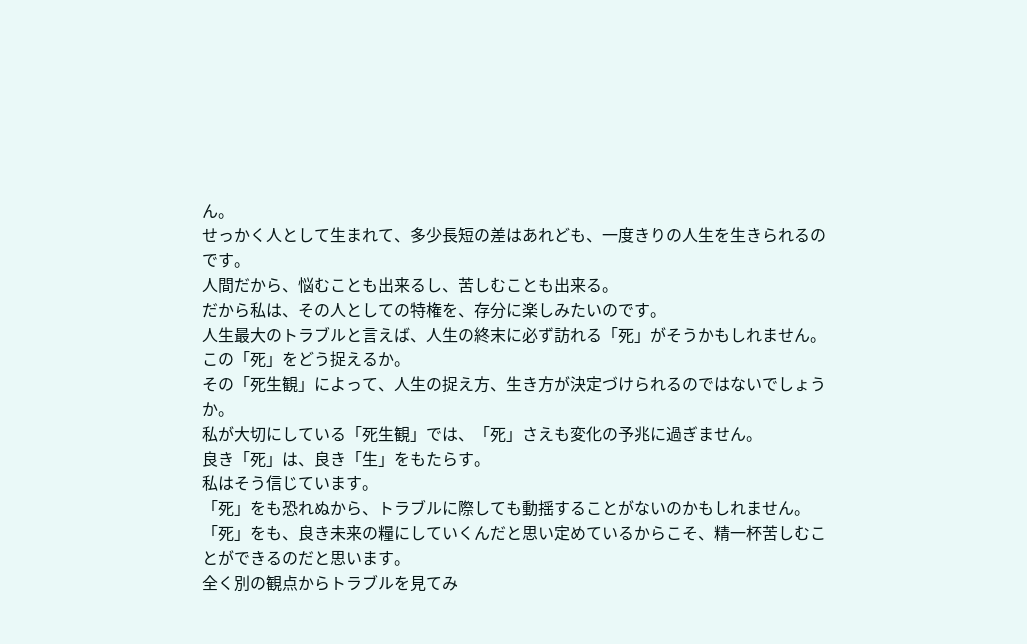ん。
せっかく人として生まれて、多少長短の差はあれども、一度きりの人生を生きられるのです。
人間だから、悩むことも出来るし、苦しむことも出来る。
だから私は、その人としての特権を、存分に楽しみたいのです。
人生最大のトラブルと言えば、人生の終末に必ず訪れる「死」がそうかもしれません。
この「死」をどう捉えるか。
その「死生観」によって、人生の捉え方、生き方が決定づけられるのではないでしょうか。
私が大切にしている「死生観」では、「死」さえも変化の予兆に過ぎません。
良き「死」は、良き「生」をもたらす。
私はそう信じています。
「死」をも恐れぬから、トラブルに際しても動揺することがないのかもしれません。
「死」をも、良き未来の糧にしていくんだと思い定めているからこそ、精一杯苦しむことができるのだと思います。
全く別の観点からトラブルを見てみ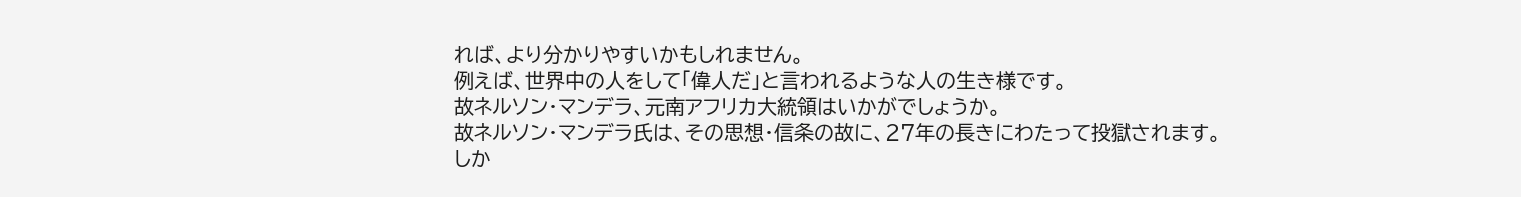れば、より分かりやすいかもしれません。
例えば、世界中の人をして「偉人だ」と言われるような人の生き様です。
故ネルソン・マンデラ、元南アフリカ大統領はいかがでしょうか。
故ネルソン・マンデラ氏は、その思想・信条の故に、27年の長きにわたって投獄されます。
しか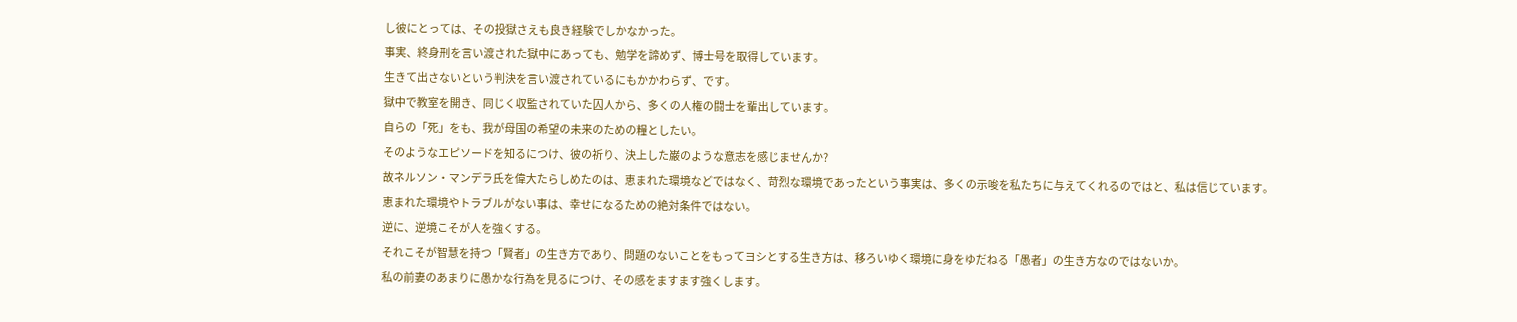し彼にとっては、その投獄さえも良き経験でしかなかった。
事実、終身刑を言い渡された獄中にあっても、勉学を諦めず、博士号を取得しています。
生きて出さないという判決を言い渡されているにもかかわらず、です。
獄中で教室を開き、同じく収監されていた囚人から、多くの人権の闘士を輩出しています。
自らの「死」をも、我が母国の希望の未来のための糧としたい。
そのようなエピソードを知るにつけ、彼の祈り、決上した巌のような意志を感じませんか?
故ネルソン・マンデラ氏を偉大たらしめたのは、恵まれた環境などではなく、苛烈な環境であったという事実は、多くの示唆を私たちに与えてくれるのではと、私は信じています。
恵まれた環境やトラブルがない事は、幸せになるための絶対条件ではない。
逆に、逆境こそが人を強くする。
それこそが智慧を持つ「賢者」の生き方であり、問題のないことをもってヨシとする生き方は、移ろいゆく環境に身をゆだねる「愚者」の生き方なのではないか。
私の前妻のあまりに愚かな行為を見るにつけ、その感をますます強くします。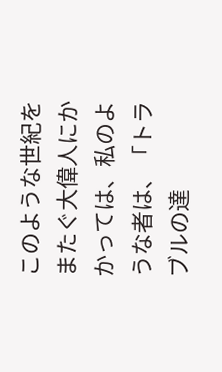このような世紀をまたぐ大偉人にかかっては、私のような者は、「トラブルの達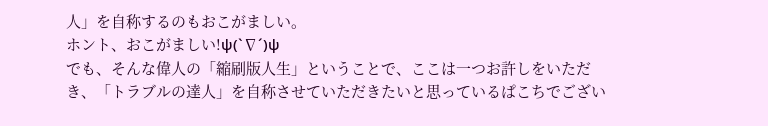人」を自称するのもおこがましい。
ホント、おこがましい!ψ(`∇´)ψ
でも、そんな偉人の「縮刷版人生」ということで、ここは一つお許しをいただき、「トラブルの達人」を自称させていただきたいと思っているぱこちでござい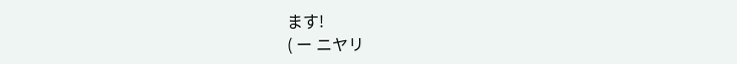ます!
( ー ニヤリ